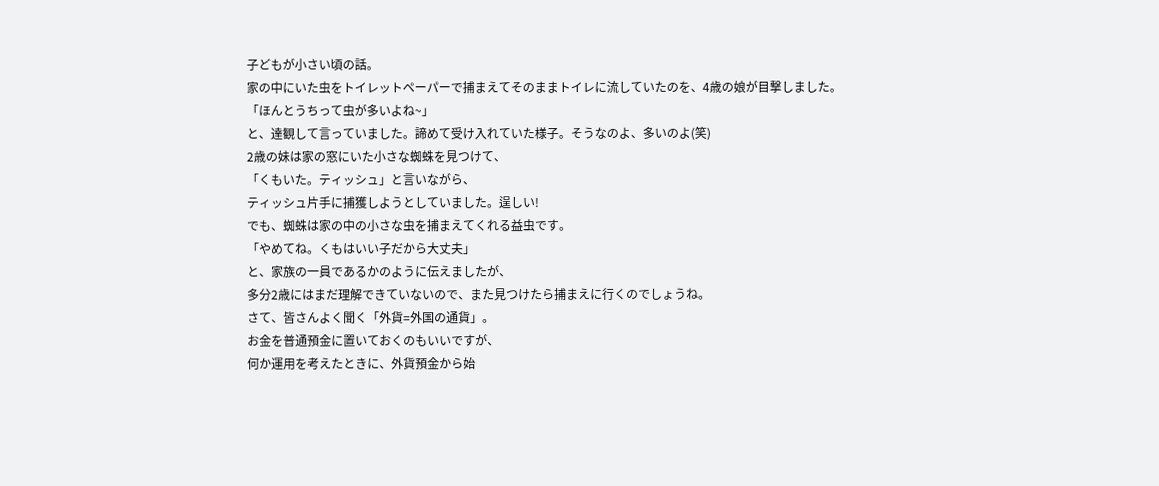子どもが小さい頃の話。
家の中にいた虫をトイレットペーパーで捕まえてそのままトイレに流していたのを、4歳の娘が目撃しました。
「ほんとうちって虫が多いよね~」
と、達観して言っていました。諦めて受け入れていた様子。そうなのよ、多いのよ(笑)
2歳の妹は家の窓にいた小さな蜘蛛を見つけて、
「くもいた。ティッシュ」と言いながら、
ティッシュ片手に捕獲しようとしていました。逞しい!
でも、蜘蛛は家の中の小さな虫を捕まえてくれる益虫です。
「やめてね。くもはいい子だから大丈夫」
と、家族の一員であるかのように伝えましたが、
多分2歳にはまだ理解できていないので、また見つけたら捕まえに行くのでしょうね。
さて、皆さんよく聞く「外貨=外国の通貨」。
お金を普通預金に置いておくのもいいですが、
何か運用を考えたときに、外貨預金から始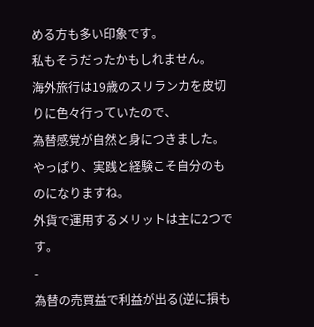める方も多い印象です。
私もそうだったかもしれません。
海外旅行は19歳のスリランカを皮切りに色々行っていたので、
為替感覚が自然と身につきました。
やっぱり、実践と経験こそ自分のものになりますね。
外貨で運用するメリットは主に2つです。
-
為替の売買益で利益が出る(逆に損も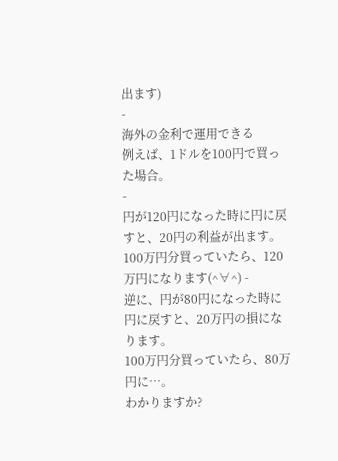出ます)
-
海外の金利で運用できる
例えば、1ドルを100円で買った場合。
-
円が120円になった時に円に戻すと、20円の利益が出ます。
100万円分買っていたら、120万円になります(^∀^) -
逆に、円が80円になった時に円に戻すと、20万円の損になります。
100万円分買っていたら、80万円に…。
わかりますか?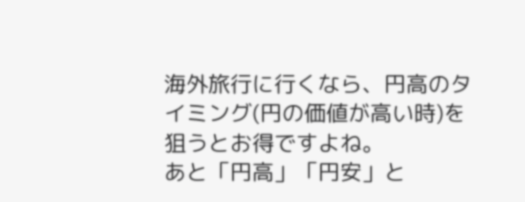海外旅行に行くなら、円高のタイミング(円の価値が高い時)を狙うとお得ですよね。
あと「円高」「円安」と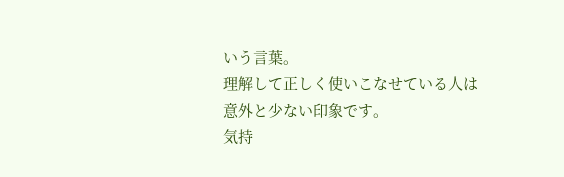いう言葉。
理解して正しく使いこなせている人は意外と少ない印象です。
気持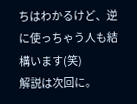ちはわかるけど、逆に使っちゃう人も結構います(笑)
解説は次回に。